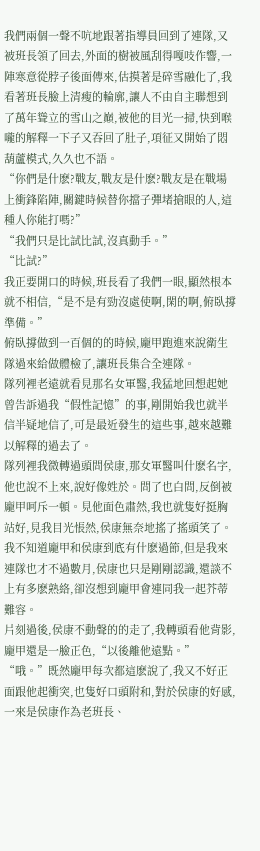我們兩個一聲不吭地跟著指導員回到了連隊,又被班長領了回去,外面的樹被風刮得嘎吱作響,一陣寒意從脖子後面傳來,估摸著是碎雪融化了,我看著班長臉上清瘦的輪廓,讓人不由自主聯想到了萬年聳立的雪山之巔,被他的目光一掃,快到喉嚨的解釋一下子又吞回了肚子,項征又開始了悶葫蘆模式,久久也不語。
“你們是什麽?戰友,戰友是什麽?戰友是在戰場上衝鋒陷陣,關鍵時候替你擋子彈堵搶眼的人,這種人你能打嗎?”
“我們只是比試比試,沒真動手。”
“比試?”
我正要開口的時候,班長看了我們一眼,顯然根本就不相信,“是不是有勁沒處使啊,閑的啊,俯臥撐準備。”
俯臥撐做到一百個的的時候,龐甲跑進來說衛生隊過來給做體檢了,讓班長集合全連隊。
隊列裡老遠就看見那名女軍醫,我猛地回想起她曾告訴過我“假性記憶”的事,剛開始我也就半信半疑地信了,可是最近發生的這些事,越來越難以解釋的過去了。
隊列裡我微轉過頭問侯康,那女軍醫叫什麽名字,他也說不上來,說好像姓於。問了也白問,反倒被龐甲呵斥一頓。見他面色肅然,我也就隻好挺胸站好,見我目光悵然,侯康無奈地搖了搖頭笑了。
我不知道龐甲和侯康到底有什麽過節,但是我來連隊也才不過數月,侯康也只是剛剛認識,還談不上有多麽熟絡,卻沒想到龐甲會連同我一起芥蒂難容。
片刻過後,侯康不動聲的的走了,我轉頭看他背影,龐甲還是一臉正色,“以後離他遠點。”
“哦。”既然龐甲每次都這麽說了,我又不好正面跟他起衝突,也隻好口頭附和,對於侯康的好感,一來是侯康作為老班長、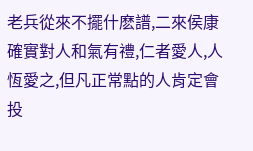老兵從來不擺什麽譜,二來侯康確實對人和氣有禮,仁者愛人,人恆愛之,但凡正常點的人肯定會投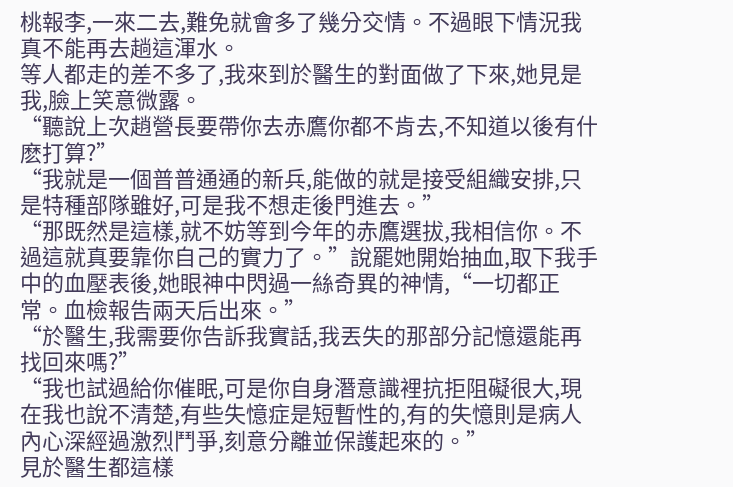桃報李,一來二去,難免就會多了幾分交情。不過眼下情況我真不能再去趟這渾水。
等人都走的差不多了,我來到於醫生的對面做了下來,她見是我,臉上笑意微露。
“聽說上次趙營長要帶你去赤鷹你都不肯去,不知道以後有什麽打算?”
“我就是一個普普通通的新兵,能做的就是接受組織安排,只是特種部隊雖好,可是我不想走後門進去。”
“那既然是這樣,就不妨等到今年的赤鷹選拔,我相信你。不過這就真要靠你自己的實力了。”說罷她開始抽血,取下我手中的血壓表後,她眼神中閃過一絲奇異的神情,“一切都正常。血檢報告兩天后出來。”
“於醫生,我需要你告訴我實話,我丟失的那部分記憶還能再找回來嗎?”
“我也試過給你催眠,可是你自身潛意識裡抗拒阻礙很大,現在我也說不清楚,有些失憶症是短暫性的,有的失憶則是病人內心深經過激烈鬥爭,刻意分離並保護起來的。”
見於醫生都這樣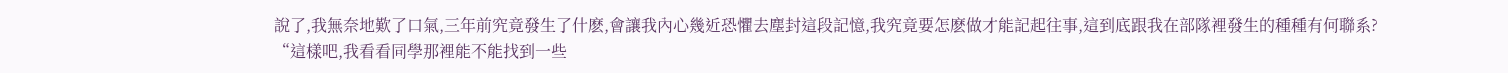說了,我無奈地歎了口氣,三年前究竟發生了什麽,會讓我內心幾近恐懼去塵封這段記憶,我究竟要怎麽做才能記起往事,這到底跟我在部隊裡發生的種種有何聯系?
“這樣吧,我看看同學那裡能不能找到一些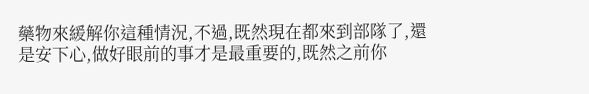藥物來緩解你這種情況,不過,既然現在都來到部隊了,還是安下心,做好眼前的事才是最重要的,既然之前你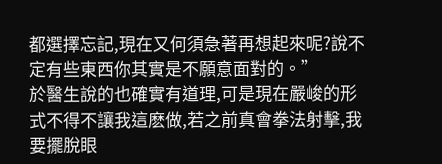都選擇忘記,現在又何須急著再想起來呢?說不定有些東西你其實是不願意面對的。”
於醫生說的也確實有道理,可是現在嚴峻的形式不得不讓我這麽做,若之前真會拳法射擊,我要擺脫眼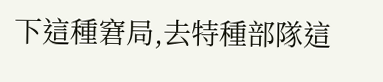下這種窘局,去特種部隊這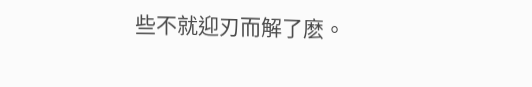些不就迎刃而解了麽。